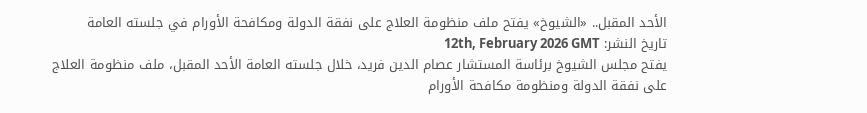الأحد المقبل.. «الشيوخ» يفتح ملف منظومة العلاج على نفقة الدولة ومكافحة الأورام في جلسته العامة
تاريخ النشر: 12th, February 2026 GMT
يفتح مجلس الشيوخ برئاسة المستشار عصام الدين فريد، خلال جلسته العامة الأحد المقبل، ملف منظومة العلاج على نفقة الدولة ومنظومة مكافحة الأورام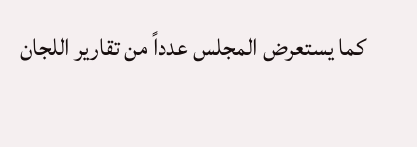كما يستعرض المجلس عدداً من تقارير اللجان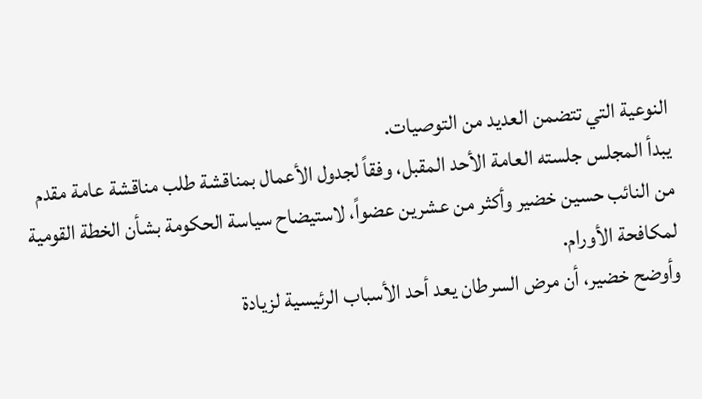النوعية التي تتضمن العديد من التوصيات.
يبدأ المجلس جلسته العامة الأحد المقبل، وفقاً لجدول الأعمال بمناقشة طلب مناقشة عامة مقدم من النائب حسين خضير وأكثر من عشرين عضواً، لاستيضاح سياسة الحكومة بشأن الخطة القومية لمكافحة الأورام.
وأوضح خضير، أن مرض السرطان يعد أحد الأسباب الرئيسية لزيادة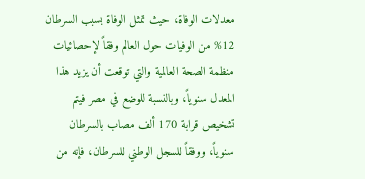معدلات الوفاة، حيث تمثل الوفاة بسبب السرطان 12% من الوفيات حول العالم وفقاً لإحصائيات منظمة الصحة العالمية والتي توقعت أن يزيد هذا المعدل سنوياً، وبالنسبة للوضع في مصر فيتم تشخيص قرابة 170 ألف مصاب بالسرطان سنوياً، ووفقاً للسجل الوطني للسرطان، فإنه من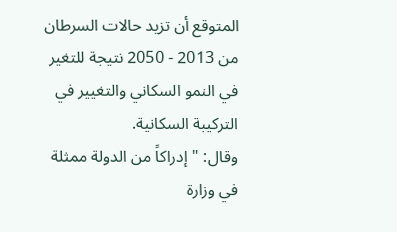المتوقع أن تزيد حالات السرطان من 2013 - 2050 نتيجة للتغير في النمو السكاني والتغيير في التركيبة السكانية.
وقال: "إدراكاً من الدولة ممثلة في وزارة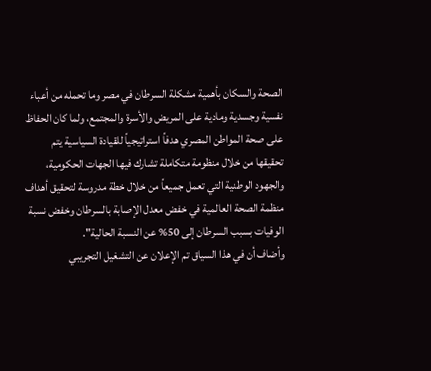الصحة والسكان بأهمية مشكلة السرطان في مصر وما تحمله من أعباء نفسية وجسدية ومادية على المريض والأسرة والمجتمع، ولما كان الحفاظ على صحة المواطن المصري هدفاً استراتيجياً للقيادة السياسية يتم تحقيقها من خلال منظومة متكاملة تشارك فيها الجهات الحكومية، والجهود الوطنية التي تعمل جميعاً من خلال خطة مدروسة لتحقيق أهداف منظمة الصحة العالمية في خفض معدل الإصابة بالسرطان وخفض نسبة الوفيات بسبب السرطان إلى 50% عن النسبة الحالية".
وأضاف أن في هذا السياق تم الإعلان عن التشغيل التجريبي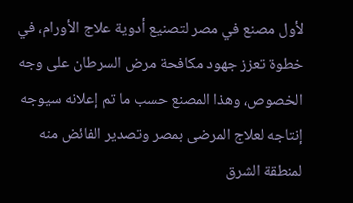لأول مصنع في مصر لتصنيع أدوية علاج الأورام، في خطوة تعزز جهود مكافحة مرض السرطان على وجه الخصوص، وهذا المصنع حسب ما تم إعلانه سيوجه إنتاجه لعلاج المرضى بمصر وتصدير الفائض منه لمنطقة الشرق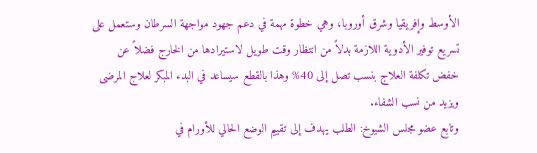الأوسط وإفريقيا وشرق أوروبا، وهي خطوة مهمة في دعم جهود مواجهة السرطان وستعمل على تسريع توفير الأدوية اللازمة بدلاً من انتظار وقت طويل لاستيرادها من الخارج فضلاً عن خفض تكلفة العلاج بنسب تصل إلى 40% وهذا بالقطع سيساعد في البدء المبكر لعلاج المرضى ويزيد من نسب الشفاء.
وتابع عضو مجلس الشيوخ: الطلب يهدف إلى تقييم الوضع الحالي للأورام في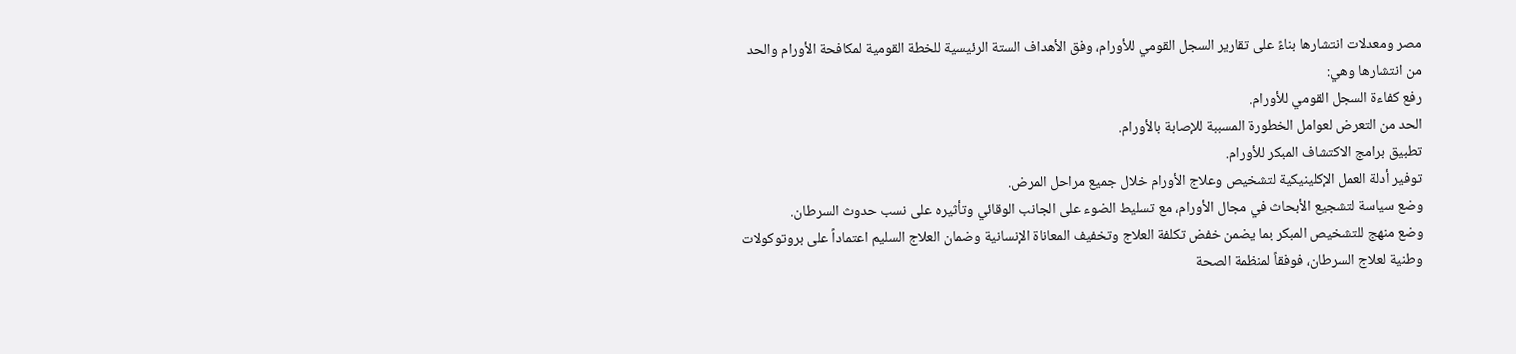مصر ومعدلات انتشارها بناءً على تقارير السجل القومي للأورام، وفق الأهداف الستة الرئيسية للخطة القومية لمكافحة الأورام والحد من انتشارها وهي:
رفع كفاءة السجل القومي للأورام.
الحد من التعرض لعوامل الخطورة المسببة للإصابة بالأورام.
تطبيق برامج الاكتشاف المبكر للأورام.
توفير أدلة العمل الإكلينيكية لتشخيص وعلاج الأورام خلال جميع مراحل المرض.
وضع سياسة لتشجيع الأبحاث في مجال الأورام، مع تسليط الضوء على الجانب الوقائي وتأثيره على نسب حدوث السرطان.
وضع منهج للتشخيص المبكر بما يضمن خفض تكلفة العلاج وتخفيف المعاناة الإنسانية وضمان العلاج السليم اعتماداً على بروتوكولات وطنية لعلاج السرطان، فوفقاً لمنظمة الصحة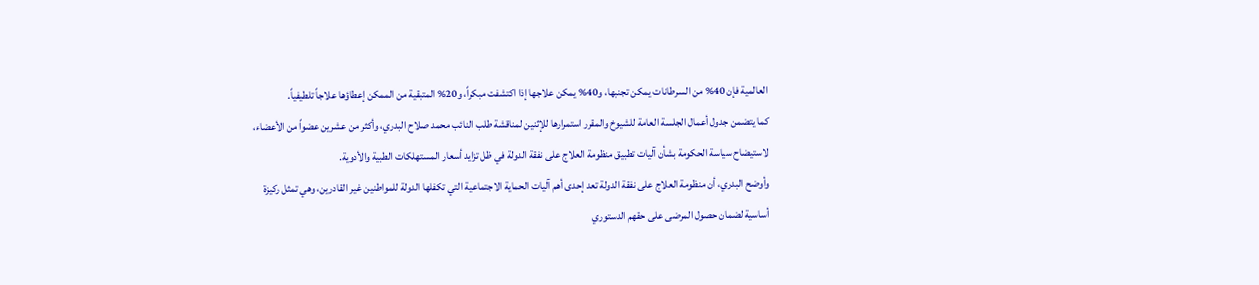العالمية فإن 40% من السرطانات يمكن تجنبها، و40% يمكن علاجها إذا اكتشفت مبكراً، و20% المتبقية من الممكن إعطاؤها علاجاً تلطيفياً.
كما يتضمن جدول أعمال الجلسة العامة للشيوخ والمقرر استمرارها للإثنين لمناقشة طلب النائب محمد صلاح البدري، وأكثر من عشرين عضواً من الأعضاء، لاستيضاح سياسة الحكومة بشأن آليات تطبيق منظومة العلاج على نفقة الدولة في ظل تزايد أسعار المستهلكات الطبية والأدوية.
وأوضح البدري، أن منظومة العلاج على نفقة الدولة تعد إحدى أهم آليات الحماية الاجتماعية التي تكفلها الدولة للمواطنين غير القادرين، وهي تمثل ركيزة أساسية لضمان حصول المرضى على حقهم الدستوري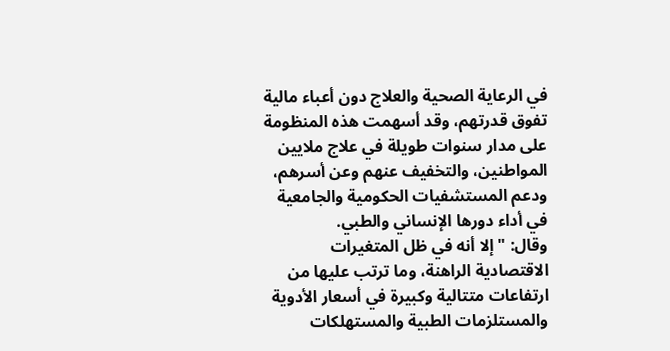في الرعاية الصحية والعلاج دون أعباء مالية تفوق قدرتهم، وقد أسهمت هذه المنظومة على مدار سنوات طويلة في علاج ملايين المواطنين، والتخفيف عنهم وعن أسرهم، ودعم المستشفيات الحكومية والجامعية في أداء دورها الإنساني والطبي.
وقال: "إلا أنه في ظل المتغيرات الاقتصادية الراهنة، وما ترتب عليها من ارتفاعات متتالية وكبيرة في أسعار الأدوية والمستلزمات الطبية والمستهلكات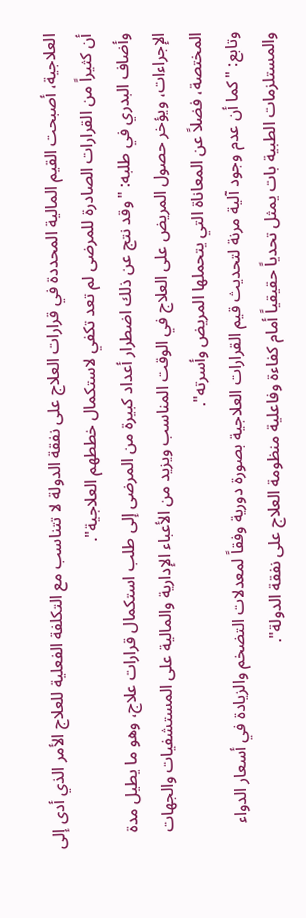العلاجية، أصبحت القيم المالية المحددة في قرارات العلاج على نفقة الدولة لا تتناسب مع التكلفة الفعلية للعلاج الأمر الذي أدى إلى أن كثيراً من القرارات الصادرة للمرضى لم تعد تكفي لاستكمال خططهم العلاجية".
وأضاف البدري في طلبه: "وقد نتج عن ذلك اضطرار أعداد كبيرة من المرضى إلى طلب استكمال قرارات علاج، وهو ما يطيل مدة الإجراءات، ويؤخر حصول المريض على العلاج في الوقت المناسب ويزيد من الأعباء الإدارية والمالية على المستشفيات والجهات المختصة، فضلاً عن المعاناة التي يتحملها المريض وأسرته".
وتابع: "كما أن عدم وجود آلية مرنة لتحديث قيم القرارات العلاجية بصورة دورية وفقاً لمعدلات التضخم والزيادة في أسعار الدواء والمستلزمات الطبية بات يمثل تحدياً حقيقياً أمام كفاءة وفاعلية منظومة العلاج على نفقة الدولة".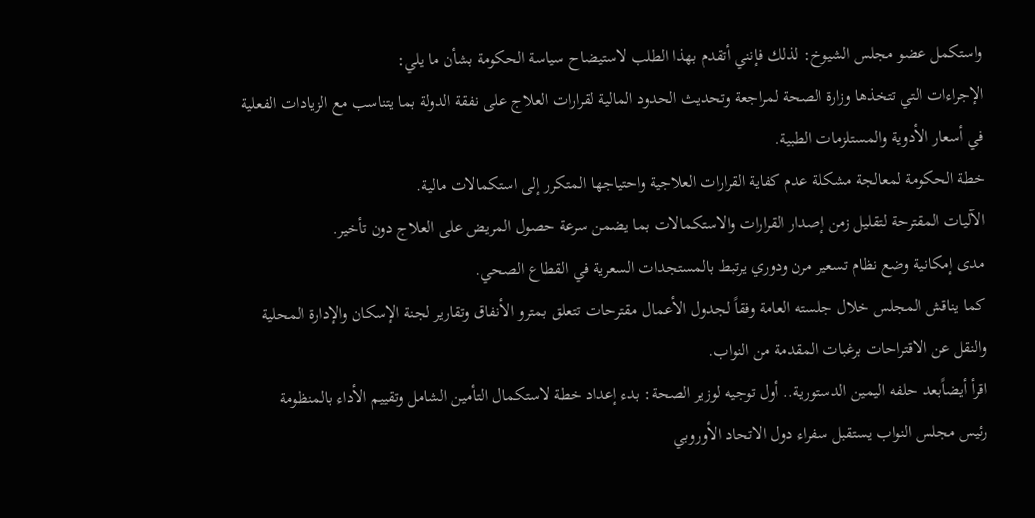واستكمل عضو مجلس الشيوخ: لذلك فإنني أتقدم بهذا الطلب لاستيضاح سياسة الحكومة بشأن ما يلي:
الإجراءات التي تتخذها وزارة الصحة لمراجعة وتحديث الحدود المالية لقرارات العلاج على نفقة الدولة بما يتناسب مع الزيادات الفعلية في أسعار الأدوية والمستلزمات الطبية.
خطة الحكومة لمعالجة مشكلة عدم كفاية القرارات العلاجية واحتياجها المتكرر إلى استكمالات مالية.
الآليات المقترحة لتقليل زمن إصدار القرارات والاستكمالات بما يضمن سرعة حصول المريض على العلاج دون تأخير.
مدى إمكانية وضع نظام تسعير مرن ودوري يرتبط بالمستجدات السعرية في القطاع الصحي.
كما يناقش المجلس خلال جلسته العامة وفقاً لجدول الأعمال مقترحات تتعلق بمترو الأنفاق وتقارير لجنة الإسكان والإدارة المحلية والنقل عن الاقتراحات برغبات المقدمة من النواب.
اقرأ أيضاًبعد حلفه اليمين الدستورية.. أول توجيه لوزير الصحة: بدء إعداد خطة لاستكمال التأمين الشامل وتقييم الأداء بالمنظومة
رئيس مجلس النواب يستقبل سفراء دول الاتحاد الأوروبي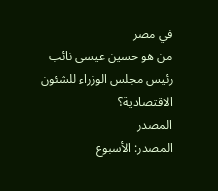في مصر
من هو حسين عيسى نائب رئيس مجلس الوزراء للشئون الاقتصادية؟
المصدر
المصدر: الأسبوع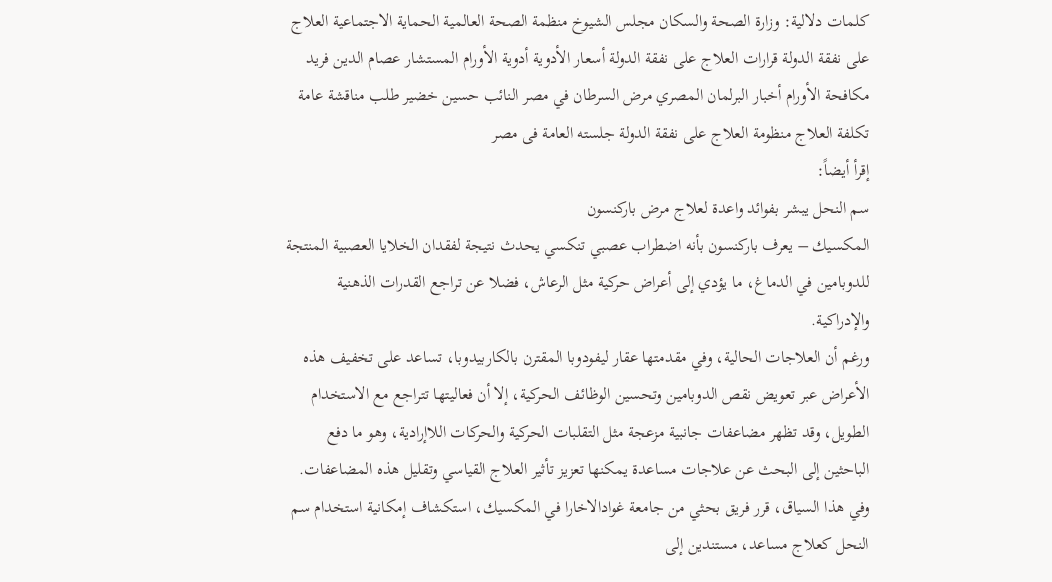كلمات دلالية: وزارة الصحة والسكان مجلس الشيوخ منظمة الصحة العالمية الحماية الاجتماعية العلاج على نفقة الدولة قرارات العلاج على نفقة الدولة أسعار الأدوية أدوية الأورام المستشار عصام الدين فريد مكافحة الأورام أخبار البرلمان المصري مرض السرطان في مصر النائب حسين خضير طلب مناقشة عامة تكلفة العلاج منظومة العلاج على نفقة الدولة جلسته العامة فی مصر
إقرأ أيضاً:
سم النحل يبشر بفوائد واعدة لعلاج مرض باركنسون
المكسيك – يعرف باركنسون بأنه اضطراب عصبي تنكسي يحدث نتيجة لفقدان الخلايا العصبية المنتجة للدوبامين في الدماغ، ما يؤدي إلى أعراض حركية مثل الرعاش، فضلا عن تراجع القدرات الذهنية والإدراكية.
ورغم أن العلاجات الحالية، وفي مقدمتها عقار ليفودوبا المقترن بالكاربيدوبا، تساعد على تخفيف هذه الأعراض عبر تعويض نقص الدوبامين وتحسين الوظائف الحركية، إلا أن فعاليتها تتراجع مع الاستخدام الطويل، وقد تظهر مضاعفات جانبية مزعجة مثل التقلبات الحركية والحركات اللاإرادية، وهو ما دفع الباحثين إلى البحث عن علاجات مساعدة يمكنها تعزيز تأثير العلاج القياسي وتقليل هذه المضاعفات.
وفي هذا السياق، قرر فريق بحثي من جامعة غوادالاخارا في المكسيك، استكشاف إمكانية استخدام سم النحل كعلاج مساعد، مستندين إلى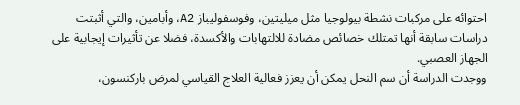احتوائه على مركبات نشطة بيولوجيا مثل ميليتين، وفوسفوليباز A2، وأبامين، والتي أثبتت دراسات سابقة أنها تمتلك خصائص مضادة للالتهابات والأكسدة، فضلا عن تأثيرات إيجابية على الجهاز العصبي.
ووجدت الدراسة أن سم النحل يمكن أن يعزز فعالية العلاج القياسي لمرض باركنسون،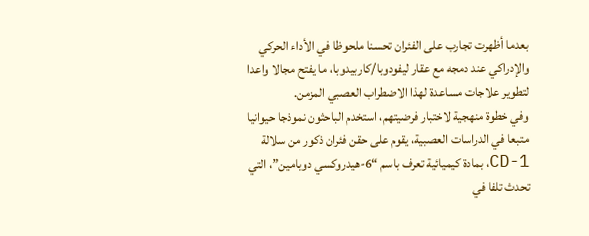بعدما أظهرت تجارب على الفئران تحسنا ملحوظا في الأداء الحركي والإدراكي عند دمجه مع عقار ليفودوبا/كاربيدوبا، ما يفتح مجالا واعدا لتطوير علاجات مساعدة لهذا الاضطراب العصبي المزمن.
وفي خطوة منهجية لاختبار فرضيتهم، استخدم الباحثون نموذجا حيوانيا متبعا في الدراسات العصبية، يقوم على حقن فئران ذكور من سلالة CD-1، بمادة كيميائية تعرف باسم “6-هيدروكسي دوبامين”، التي تحدث تلفا في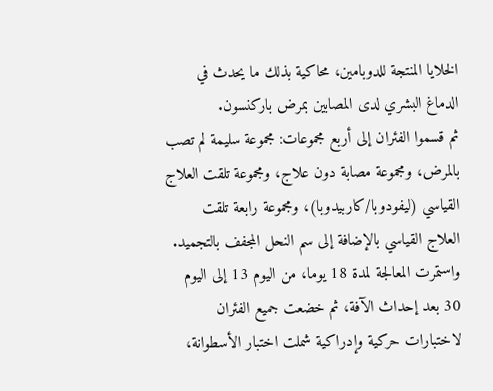الخلايا المنتجة للدوبامين، محاكية بذلك ما يحدث في الدماغ البشري لدى المصابين بمرض باركنسون.
ثم قسموا الفئران إلى أربع مجموعات: مجموعة سليمة لم تصب بالمرض، ومجموعة مصابة دون علاج، ومجموعة تلقت العلاج القياسي (ليفودوبا/كاربيدوبا)، ومجموعة رابعة تلقت العلاج القياسي بالإضافة إلى سم النحل المجفف بالتجميد.
واستمرت المعالجة لمدة 18 يوما، من اليوم 13 إلى اليوم 30 بعد إحداث الآفة، ثم خضعت جميع الفئران لاختبارات حركية وإدراكية شملت اختبار الأسطوانة،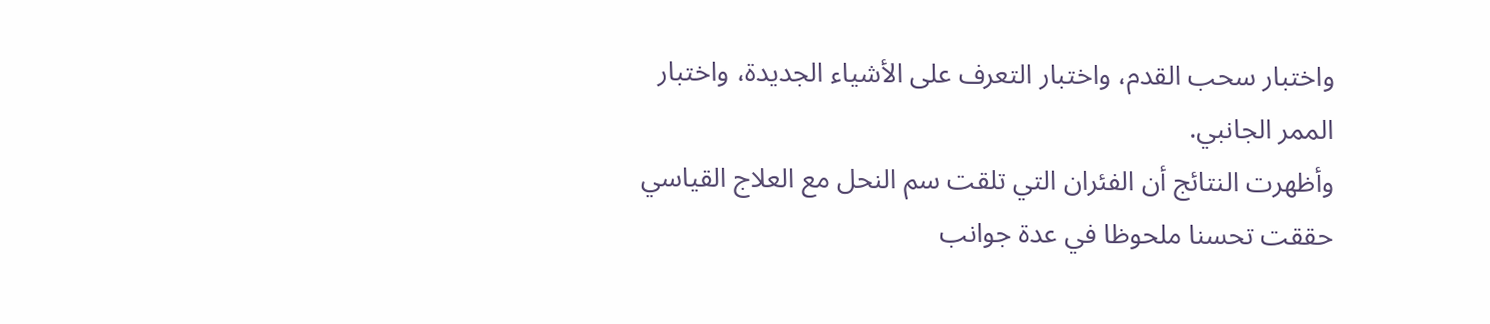واختبار سحب القدم، واختبار التعرف على الأشياء الجديدة، واختبار الممر الجانبي.
وأظهرت النتائج أن الفئران التي تلقت سم النحل مع العلاج القياسي حققت تحسنا ملحوظا في عدة جوانب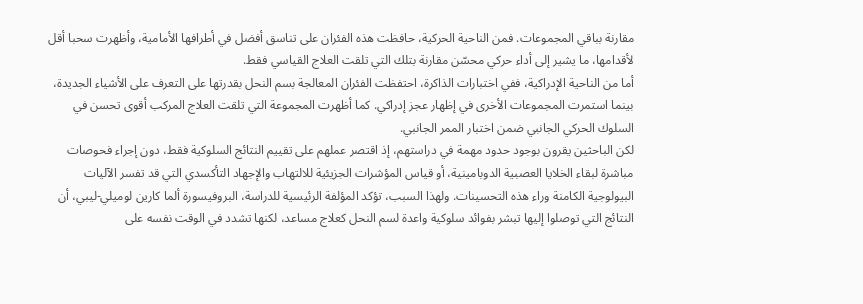مقارنة بباقي المجموعات. فمن الناحية الحركية، حافظت هذه الفئران على تناسق أفضل في أطرافها الأمامية، وأظهرت سحبا أقل لأقدامها، ما يشير إلى أداء حركي محسّن مقارنة بتلك التي تلقت العلاج القياسي فقط.
أما من الناحية الإدراكية، ففي اختبارات الذاكرة، احتفظت الفئران المعالجة بسم النحل بقدرتها على التعرف على الأشياء الجديدة، بينما استمرت المجموعات الأخرى في إظهار عجز إدراكي. كما أظهرت المجموعة التي تلقت العلاج المركب أقوى تحسن في السلوك الحركي الجانبي ضمن اختبار الممر الجانبي.
لكن الباحثين يقرون بوجود حدود مهمة في دراستهم، إذ اقتصر عملهم على تقييم النتائج السلوكية فقط، دون إجراء فحوصات مباشرة لبقاء الخلايا العصبية الدوبامينية، أو قياس المؤشرات الجزيئية للالتهاب والإجهاد التأكسدي التي قد تفسر الآليات البيولوجية الكامنة وراء هذه التحسينات. ولهذا السبب، تؤكد المؤلفة الرئيسية للدراسة، البروفيسورة ألما كارين لوميلي-ليبي، أن النتائج التي توصلوا إليها تبشر بفوائد سلوكية واعدة لسم النحل كعلاج مساعد، لكنها تشدد في الوقت نفسه على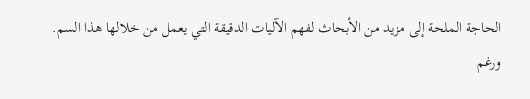الحاجة الملحة إلى مزيد من الأبحاث لفهم الآليات الدقيقة التي يعمل من خلالها هذا السم.
ورغم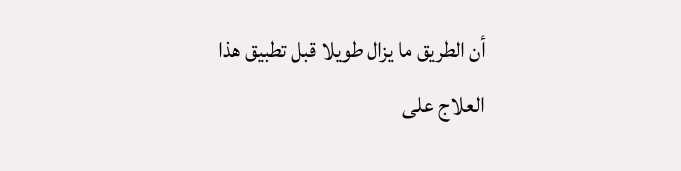أن الطريق ما يزال طويلا قبل تطبيق هذا العلاج على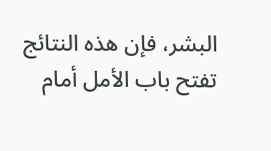البشر، فإن هذه النتائج تفتح باب الأمل أمام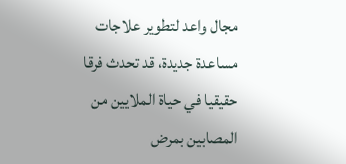مجال واعد لتطوير علاجات مساعدة جديدة، قد تحدث فرقا حقيقيا في حياة الملايين من المصابين بمرض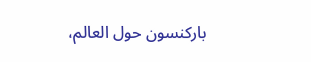باركنسون حول العالم،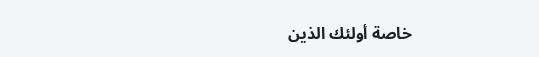خاصة أولئك الذين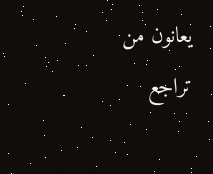يعانون من تراجع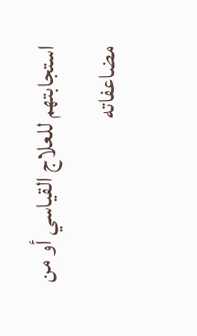استجابتهم للعلاج القياسي أو من مضاعفاته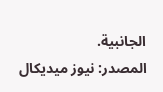الجانبية.
المصدر: نيوز ميديكال